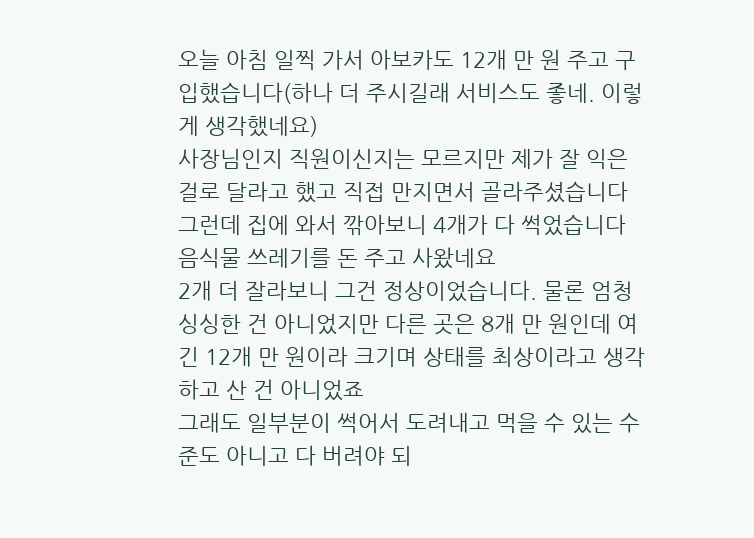오늘 아침 일찍 가서 아보카도 12개 만 원 주고 구입했습니다(하나 더 주시길래 서비스도 좋네. 이렇게 생각했네요)
사장님인지 직원이신지는 모르지만 제가 잘 익은 걸로 달라고 했고 직접 만지면서 골라주셨습니다
그런데 집에 와서 깎아보니 4개가 다 썩었습니다
음식물 쓰레기를 돈 주고 사왔네요
2개 더 잘라보니 그건 정상이었습니다. 물론 엄청 싱싱한 건 아니었지만 다른 곳은 8개 만 원인데 여긴 12개 만 원이라 크기며 상태를 최상이라고 생각하고 산 건 아니었죠
그래도 일부분이 썩어서 도려내고 먹을 수 있는 수준도 아니고 다 버려야 되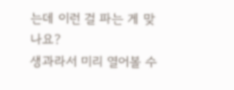는데 이런 걸 파는 게 맞나요?
생과라서 미리 열어볼 수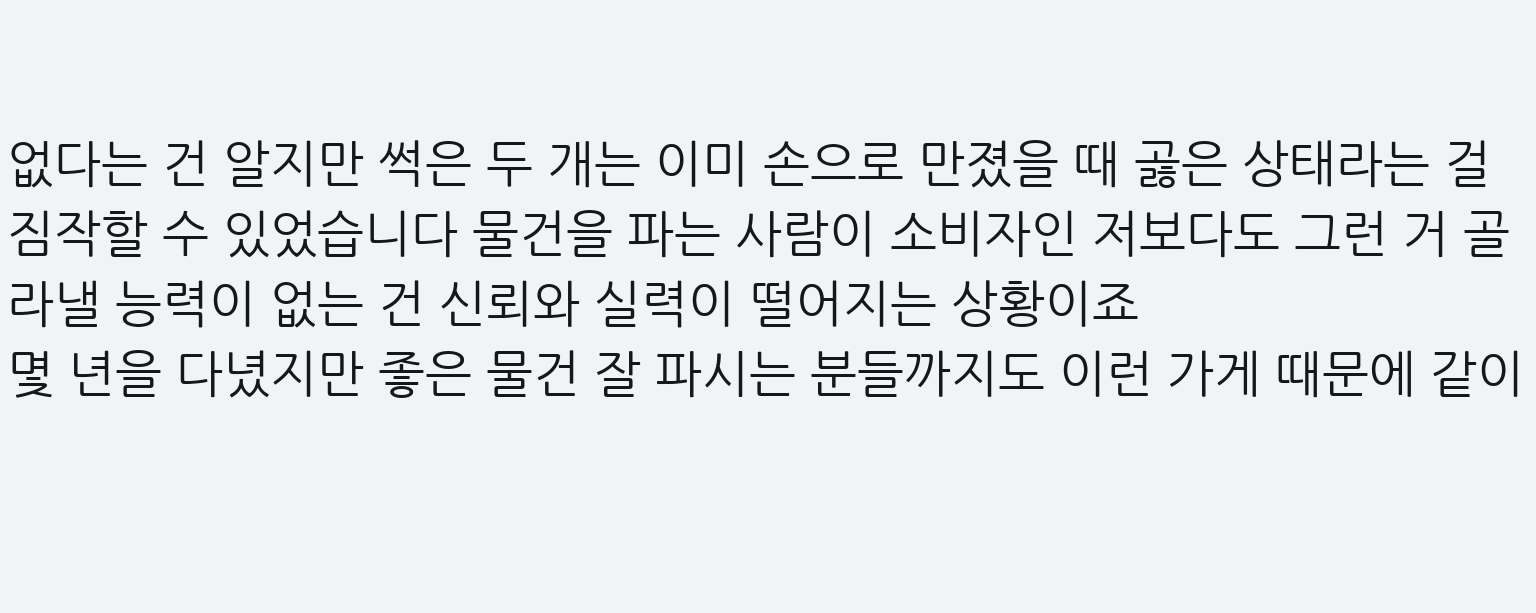없다는 건 알지만 썩은 두 개는 이미 손으로 만졌을 때 곯은 상태라는 걸 짐작할 수 있었습니다 물건을 파는 사람이 소비자인 저보다도 그런 거 골라낼 능력이 없는 건 신뢰와 실력이 떨어지는 상황이죠
몇 년을 다녔지만 좋은 물건 잘 파시는 분들까지도 이런 가게 때문에 같이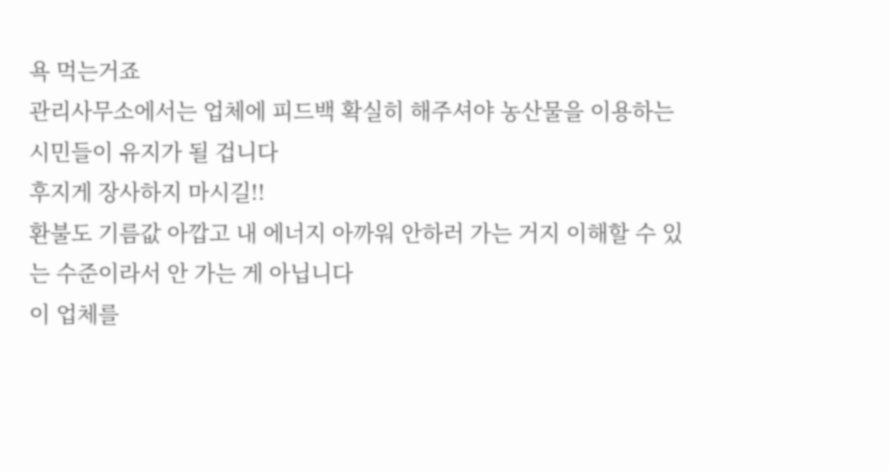욕 먹는거죠
관리사무소에서는 업체에 피드백 확실히 해주셔야 농산물을 이용하는 시민들이 유지가 될 겁니다
후지게 장사하지 마시길!!
환불도 기름값 아깝고 내 에너지 아까워 안하러 가는 거지 이해할 수 있는 수준이라서 안 가는 게 아닙니다
이 업체를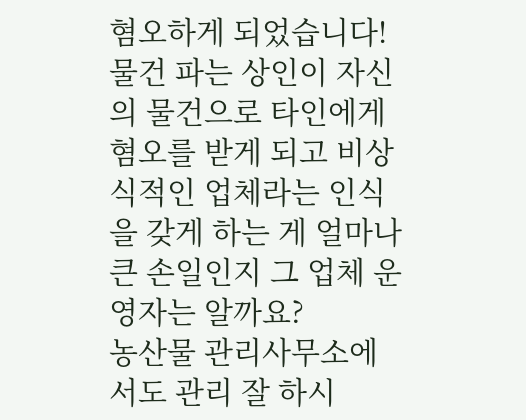혐오하게 되었습니다!
물건 파는 상인이 자신의 물건으로 타인에게 혐오를 받게 되고 비상식적인 업체라는 인식을 갖게 하는 게 얼마나 큰 손일인지 그 업체 운영자는 알까요?
농산물 관리사무소에서도 관리 잘 하시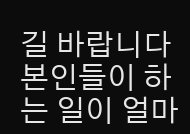길 바랍니다
본인들이 하는 일이 얼마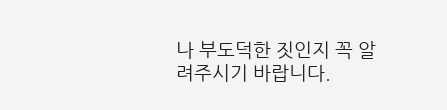나 부도덕한 짓인지 꼭 알려주시기 바랍니다.